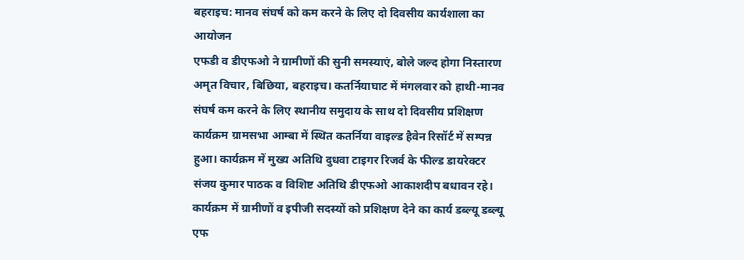बहराइच: मानव संघर्ष को कम करने के लिए दो दिवसीय कार्यशाला का आयोजन
एफडी व डीएफओ ने ग्रामीणों की सुनी समस्याएं, बोले जल्द होगा निस्तारण
अमृत विचार, बिछिया, बहराइच। कतर्नियाघाट में मंगलवार को हाथी-मानव संघर्ष कम करने के लिए स्थानीय समुदाय के साथ दो दिवसीय प्रशिक्षण कार्यक्रम ग्रामसभा आम्बा में स्थित कतर्निया वाइल्ड हैवेन रिसॉर्ट में सम्पन्न हुआ। कार्यक्रम में मुख्य अतिथि दुधवा टाइगर रिजर्व के फील्ड डायरेक्टर संजय कुमार पाठक व विशिष्ट अतिथि डीएफओ आकाशदीप बधावन रहे। कार्यक्रम में ग्रामीणों व इपीजी सदस्यों को प्रशिक्षण देने का कार्य डब्ल्यू डब्ल्यू एफ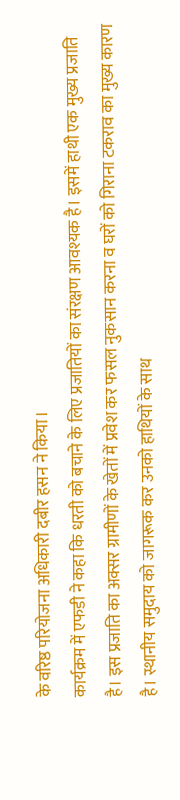के वरिष्ठ परियोजना अधिकारी दबीर हसन ने किया।
कार्यक्रम में एफडी ने कहा कि धरती को बचाने के लिए प्रजातियों का संरक्षण आवश्यक है। इसमें हाथी एक मुख्य प्रजाति है। इस प्रजाति का अक्सर ग्रामीणों के खेतों में प्रवेश कर फसल नुकसान करना व घरों को गिराना टकराव का मुख्य कारण है। स्थानीय समुदाय को जागरूक कर उनको हाथियों के साथ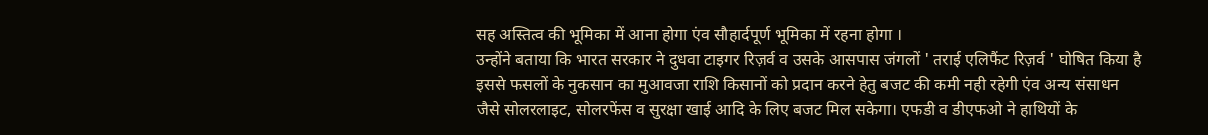सह अस्तित्व की भूमिका में आना होगा एंव सौहार्दपूर्ण भूमिका में रहना होगा ।
उन्होंने बताया कि भारत सरकार ने दुधवा टाइगर रिज़र्व व उसके आसपास जंगलों ' तराई एलिफैंट रिज़र्व ' घोषित किया है इससे फसलों के नुकसान का मुआवजा राशि किसानों को प्रदान करने हेतु बजट की कमी नही रहेगी एंव अन्य संसाधन जैसे सोलरलाइट, सोलरफेंस व सुरक्षा खाई आदि के लिए बजट मिल सकेगा। एफडी व डीएफओ ने हाथियों के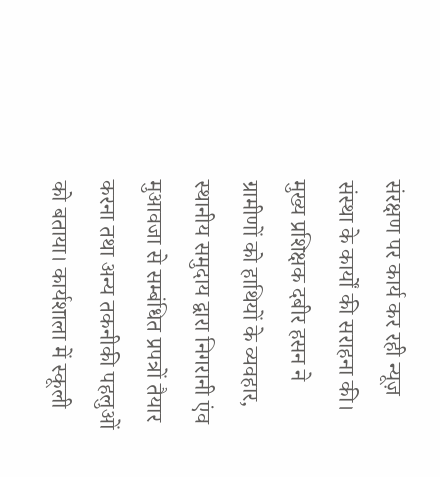संरक्षण पर कार्य कर रही न्यूज़ संस्था के कार्यों की सराहना की।
मुख्य प्रशिक्षक दबीर हसन ने ग्रामीणों को हाथियों के व्यवहार, स्थानीय समुदाय द्वारा निगरानी एंव मुआवजा से सम्बंधित प्रपत्रों तैयार करना तथा अन्य तकनीकी पहलुओं को बताया। कार्यशाला में स्कूली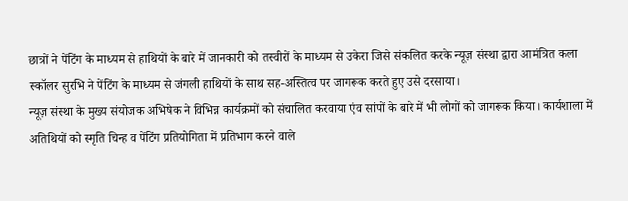छात्रों ने पेंटिंग के माध्यम से हाथियों के बारे में जानकारी को तस्वीरों के माध्यम से उकेरा जिसे संकलित करके न्यूज़ संस्था द्वारा आमंत्रित कला स्कॉलर सुरभि ने पेंटिंग के माध्यम से जंगली हाथियों के साथ सह-अस्तित्व पर जागरूक करते हुए उसे दरसाया।
न्यूज़ संस्था के मुख्य संयोजक अभिषेक ने विभिन्न कार्यक्रमों को संचालित करवाया एंव सांपों के बारे में भी लोगों को जागरूक किया। कार्यशाला में अतिथियों को स्मृति चिन्ह व पेंटिंग प्रतियोगिता में प्रतिभाग करने वाले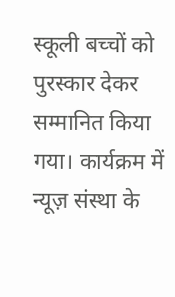स्कूली बच्चों को पुरस्कार देकर सम्मानित किया गया। कार्यक्रम में न्यूज़ संस्था के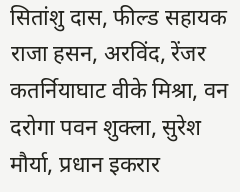सितांशु दास, फील्ड सहायक राजा हसन, अरविंद, रेंजर कतर्नियाघाट वीके मिश्रा, वन दरोगा पवन शुक्ला, सुरेश मौर्या, प्रधान इकरार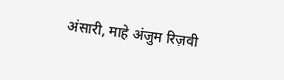अंसारी, माहे अंजुम रिज़वी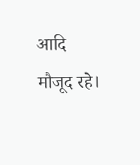आदि मौजूद रहे।